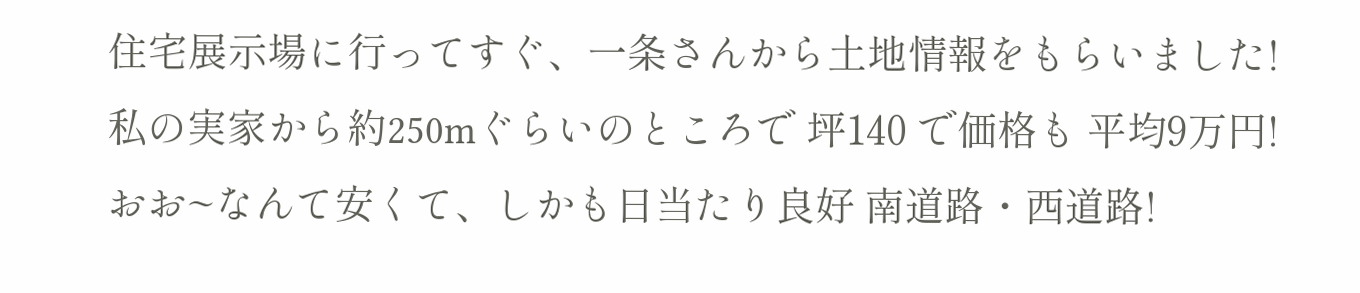住宅展示場に行ってすぐ、一条さんから土地情報をもらいました!
私の実家から約250mぐらいのところで 坪140 で価格も 平均9万円!
おお~なんて安くて、しかも日当たり良好 南道路・西道路!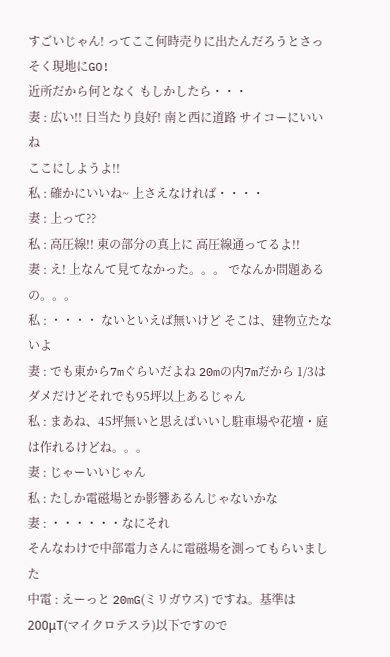すごいじゃん! ってここ何時売りに出たんだろうとさっそく現地にGO!
近所だから何となく もしかしたら・・・
妻 : 広い!! 日当たり良好! 南と西に道路 サイコーにいいね
ここにしようよ!!
私 : 確かにいいね~ 上さえなければ・・・・
妻 : 上って??
私 : 高圧線!! 東の部分の真上に 高圧線通ってるよ!!
妻 : え! 上なんて見てなかった。。。 でなんか問題あるの。。。
私 : ・・・・ ないといえば無いけど そこは、建物立たないよ
妻 : でも東から7mぐらいだよね 20mの内7mだから 1/3はダメだけどそれでも95坪以上あるじゃん
私 : まあね、45坪無いと思えばいいし駐車場や花壇・庭は作れるけどね。。。
妻 : じゃーいいじゃん
私 : たしか電磁場とか影響あるんじゃないかな
妻 : ・・・・・・なにそれ
そんなわけで中部電力さんに電磁場を測ってもらいました
中電 : えーっと 20mG(ミリガウス) ですね。基準は 200μT(マイクロテスラ)以下ですので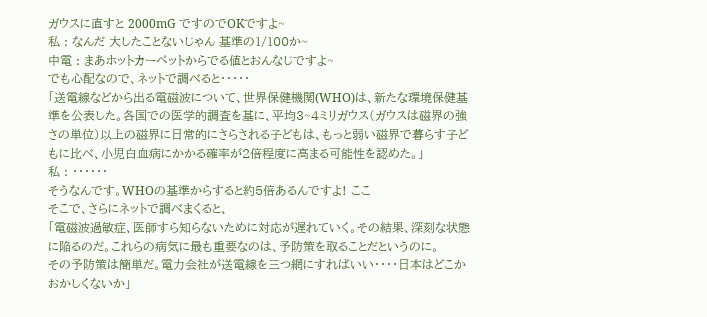ガウスに直すと 2000mG ですのでOKですよ~
私 : なんだ 大したことないじゃん 基準の1/100か~
中電 : まあホットカーペットからでる値とおんなじですよ~
でも心配なので、ネットで調べると・・・・・
「送電線などから出る電磁波について、世界保健機関(WHO)は、新たな環境保健基準を公表した。各国での医学的調査を基に、平均3~4ミリガウス(ガウスは磁界の強さの単位)以上の磁界に日常的にさらされる子どもは、もっと弱い磁界で暮らす子どもに比べ、小児白血病にかかる確率が2倍程度に高まる可能性を認めた。」
私 : ・・・・・・
そうなんです。WHOの基準からすると約5倍あるんですよ! ここ
そこで、さらにネットで調べまくると、
「電磁波過敏症、医師すら知らないために対応が遅れていく。その結果、深刻な状態に陥るのだ。これらの病気に最も重要なのは、予防策を取ることだというのに。
その予防策は簡単だ。電力会社が送電線を三つ網にすればいい・・・・日本はどこかおかしくないか」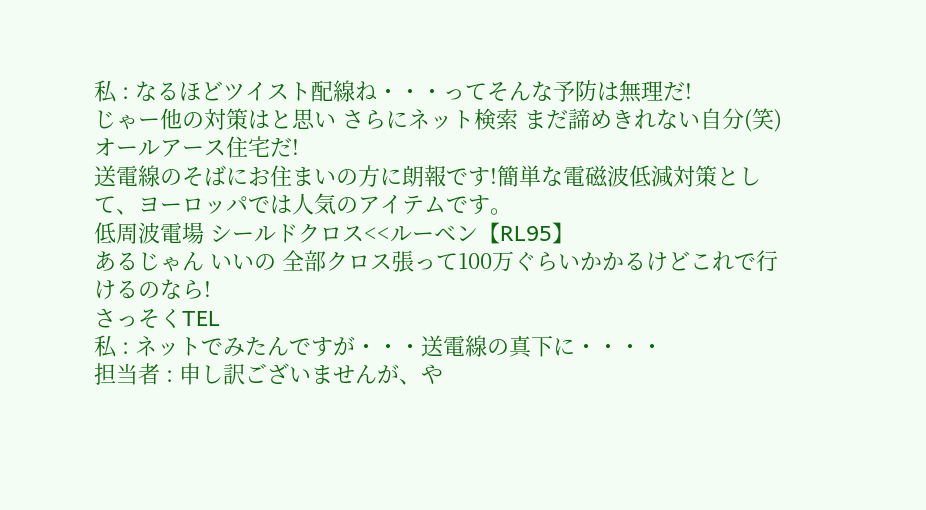私 : なるほどツイスト配線ね・・・ってそんな予防は無理だ!
じゃー他の対策はと思い さらにネット検索 まだ諦めきれない自分(笑)
オールアース住宅だ!
送電線のそばにお住まいの方に朗報です!簡単な電磁波低減対策として、ヨーロッパでは人気のアイテムです。
低周波電場 シールドクロス<<ルーベン【RL95】
あるじゃん いいの 全部クロス張って100万ぐらいかかるけどこれで行けるのなら!
さっそくTEL
私 : ネットでみたんですが・・・送電線の真下に・・・・
担当者 : 申し訳ございませんが、や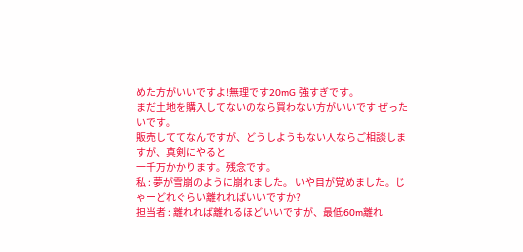めた方がいいですよ!無理です20mG 強すぎです。
まだ土地を購入してないのなら買わない方がいいです ぜったいです。
販売しててなんですが、どうしようもない人ならご相談しますが、真剣にやると
一千万かかります。残念です。
私 : 夢が雪崩のように崩れました。 いや目が覚めました。じゃーどれぐらい離れればいいですか?
担当者 : 離れれば離れるほどいいですが、最低60m離れ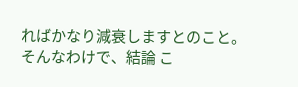ればかなり減衰しますとのこと。
そんなわけで、結論 こ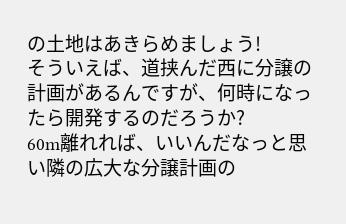の土地はあきらめましょう!
そういえば、道挟んだ西に分譲の計画があるんですが、何時になったら開発するのだろうか?
60m離れれば、いいんだなっと思い隣の広大な分譲計画の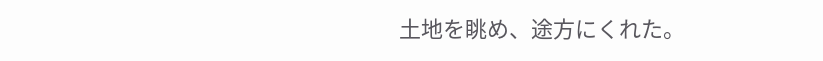土地を眺め、途方にくれた。